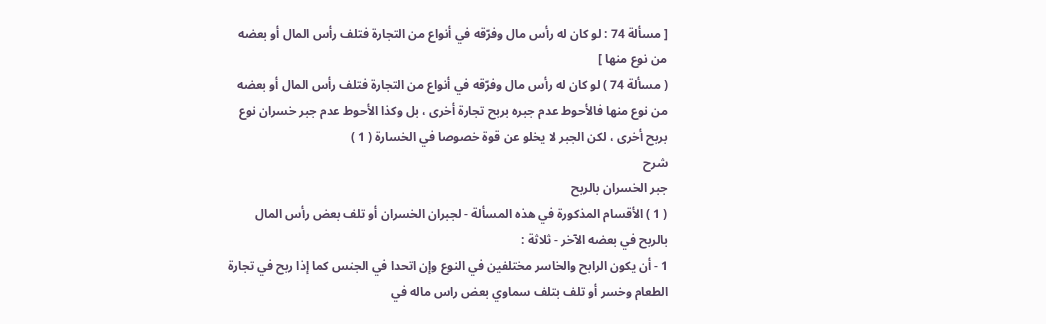[ مسألة 74 : لو كان له رأس مال وفرّقه في أنواع من التجارة فتلف رأس المال أو بعضه من نوع منها ]
( مسألة 74 ) لو كان له رأس مال وفرّقه في أنواع من التجارة فتلف رأس المال أو بعضه من نوع منها فالأحوط عدم جبره بربح تجارة أخرى ، بل وكذا الأحوط عدم جبر خسران نوع بربح أخرى ، لكن الجبر لا يخلو عن قوة خصوصا في الخسارة ( 1 )
شرح
جبر الخسران بالربح
( 1 ) الأقسام المذكورة في هذه المسألة - لجبران الخسران أو تلف بعض رأس المال بالربح في بعضه الآخر - ثلاثة :
1 - أن يكون الرابح والخاسر مختلفين في النوع وإن اتحدا في الجنس كما إذا ربح في تجارة الطعام وخسر أو تلف بتلف سماوي بعض راس ماله في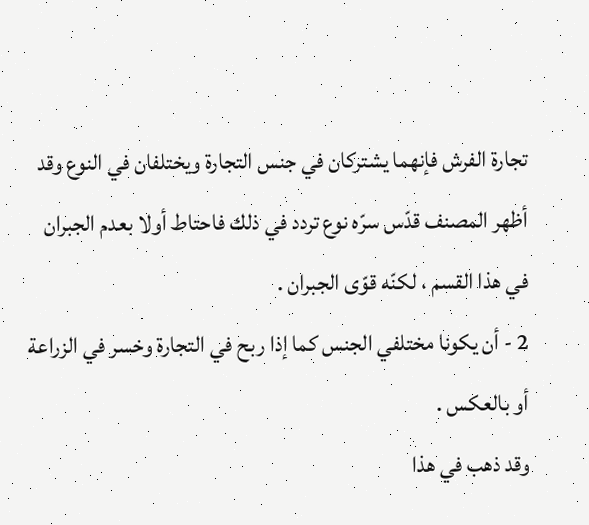تجارة الفرش فإنهما يشتركان في جنس التجارة ويختلفان في النوع وقد أظهر المصنف قدّس سرّه نوع تردد في ذلك فاحتاط أولا بعدم الجبران في هذا القسم ، لكنّه قوّى الجبران .
2 - أن يكونا مختلفي الجنس كما إذا ربح في التجارة وخسر في الزراعة أو بالعكس .
وقد ذهب في هذا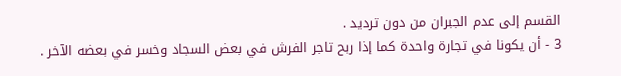القسم إلى عدم الجبران من دون ترديد .
3 - أن يكونا في تجارة واحدة كما إذا ربح تاجر الفرش في بعض السجاد وخسر في بعضه الآخر .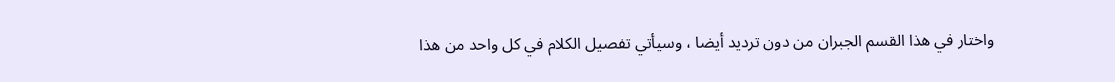واختار في هذا القسم الجبران من دون ترديد أيضا ، وسيأتي تفصيل الكلام في كل واحد من هذا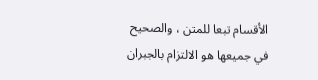الأقسام تبعا للمتن ، والصحيح في جميعها هو الالتزام بالجبران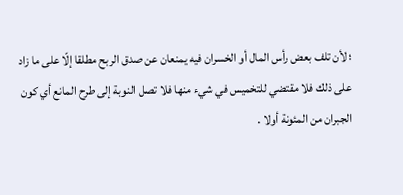؛ لأن تلف بعض رأس المال أو الخسران فيه يمنعان عن صدق الربح مطلقا إلّا على ما زاد على ذلك فلا مقتضي للتخميس في شيء منها فلا تصل النوبة إلى طرح المانع أي كون الجبران من المئونة أولا .